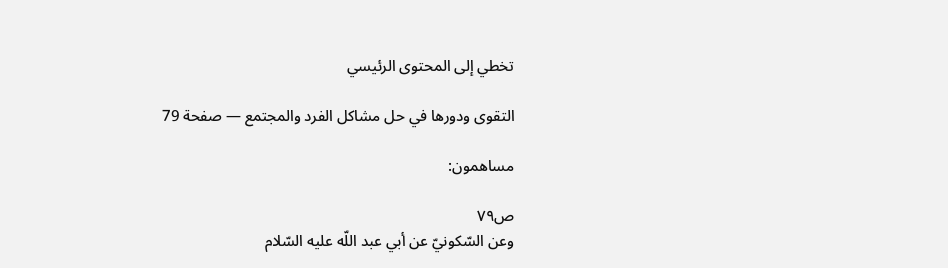تخطي إلى المحتوى الرئيسي

التقوى ودورها في حل مشاكل الفرد والمجتمع — صفحة 79

مساهمون:

ص٧٩
وعن السّكونيّ عن أبي عبد اللّه عليه السّلام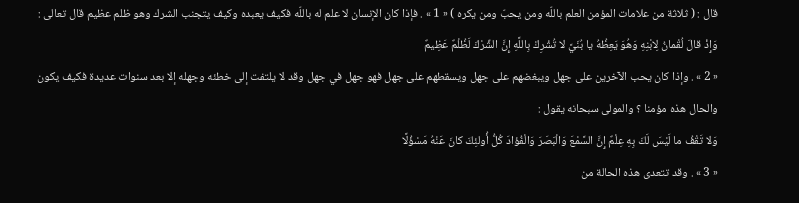قال : ( ثلاثة من علامات المؤمن العلم باللّه ومن يحبّ ومن يكره ) « 1 » . فإذا كان الإنسان لا علم له باللّه فكيف يعبده وكيف يتجنب الشرك وهو ظلم عظيم قال تعالى :
وَإِذْ قالَ لُقْمانُ لِابْنِهِ وَهُوَ يَعِظُهُ يا بُنَيَّ لا تُشْرِكْ بِاللَّهِ إِنَّ الشِّرْكَ لَظُلْمٌ عَظِيمٌ
« 2 » . وإذا كان يحب الآخرين على جهل ويبغضهم على جهل ويسقطهم على جهل فهو جهل في جهل وقد لا يلتفت إلى خطئه وجهله إلا بعد سنوات عديدة فكيف يكون والحال هذه مؤمنا ؟ والمولى سبحانه يقول :
وَلا تَقْفُ ما لَيْسَ لَكَ بِهِ عِلْمٌ إِنَّ السَّمْعَ وَالْبَصَرَ وَالْفُؤادَ كُلُّ أُولئِكَ كانَ عَنْهُ مَسْؤُلًا
« 3 » . وقد تتعدى هذه الحالة من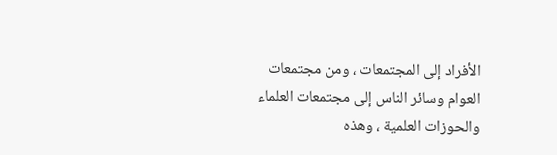الأفراد إلى المجتمعات ، ومن مجتمعات العوام وسائر الناس إلى مجتمعات العلماء والحوزات العلمية ، وهذه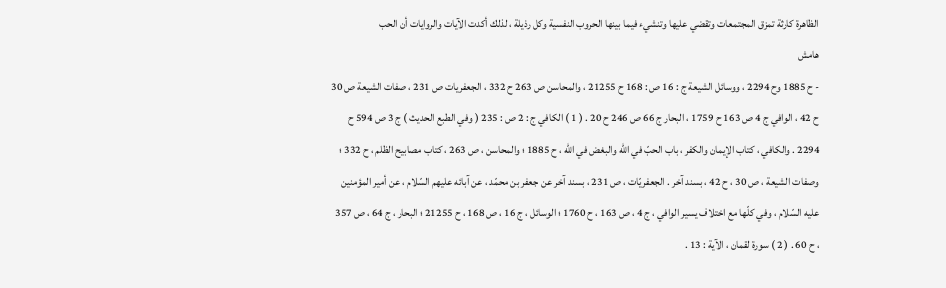الظاهرة كارثة تمزق المجتمعات وتقضي عليها وتنشيء فيما بينها الحروب النفسية وكل رذيلة ، لذلك أكدت الآيات والروايات أن الحب
هامش
- ح 1885 وح 2294 ، ووسائل الشيعة ج : 16 ص : 168 ح 21255 ، والمحاسن ص 263 ح 332 ، الجعفريات ص 231 ، صفات الشيعة ص 30 ح 42 ، الوافي ج 4 ص 163 ح 1759 ، البحار ج 66 ص 246 ح 20 . ( 1 ) الكافي ج : 2 ص : 235 ( وفي الطبع الحديث ) ج 3 ص 594 ح 2294 . والكافي ، كتاب الإيمان والكفر ، باب الحبّ في اللّه والبغض في اللّه ، ح 1885 ؛ والمحاسن ، ص 263 ، كتاب مصابيح الظلم ، ح 332 ؛ وصفات الشيعة ، ص 30 ، ح 42 ، بسند آخر . الجعفريّات ، ص 231 ، بسند آخر عن جعفر بن محمّد ، عن آبائه عليهم السّلام ، عن أمير المؤمنين عليه السّلام ، وفي كلّها مع اختلاف يسير الوافي ، ج 4 ، ص 163 ، ح 1760 ؛ الوسائل ، ج 16 ، ص 168 ، ح 21255 ؛ البحار ، ج 64 ، ص 357 ، ح 60 . ( 2 ) سورة لقمان ، الآية : 13 .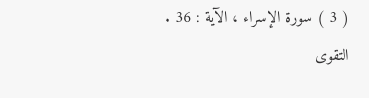( 3 ) سورة الإسراء ، الآية : 36 .
التقوى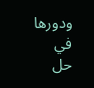ودورها في حل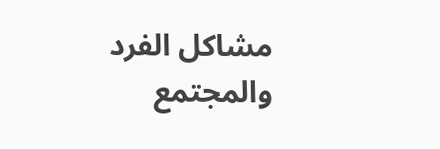مشاكل الفرد والمجتمع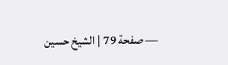— صفحة 79 | الشيخ حسين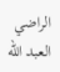الراضي العبد الله